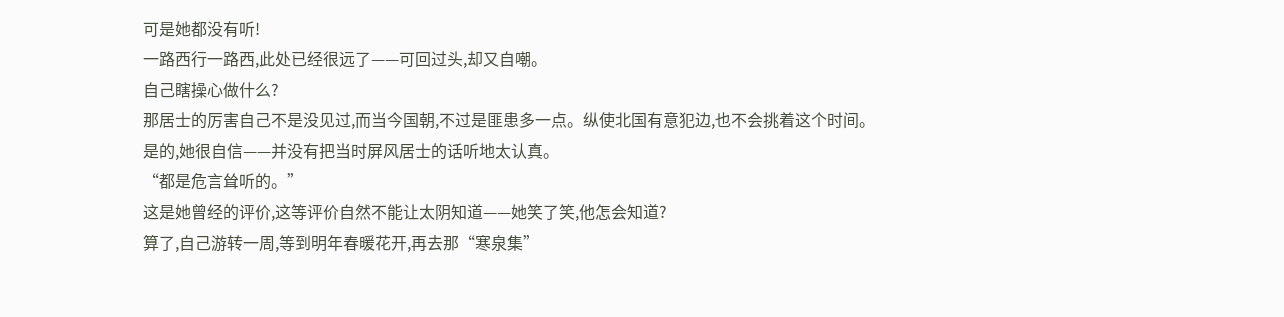可是她都没有听!
一路西行一路西,此处已经很远了——可回过头,却又自嘲。
自己瞎操心做什么?
那居士的厉害自己不是没见过,而当今国朝,不过是匪患多一点。纵使北国有意犯边,也不会挑着这个时间。
是的,她很自信——并没有把当时屏风居士的话听地太认真。
“都是危言耸听的。”
这是她曾经的评价,这等评价自然不能让太阴知道——她笑了笑,他怎会知道?
算了,自己游转一周,等到明年春暖花开,再去那“寒泉集”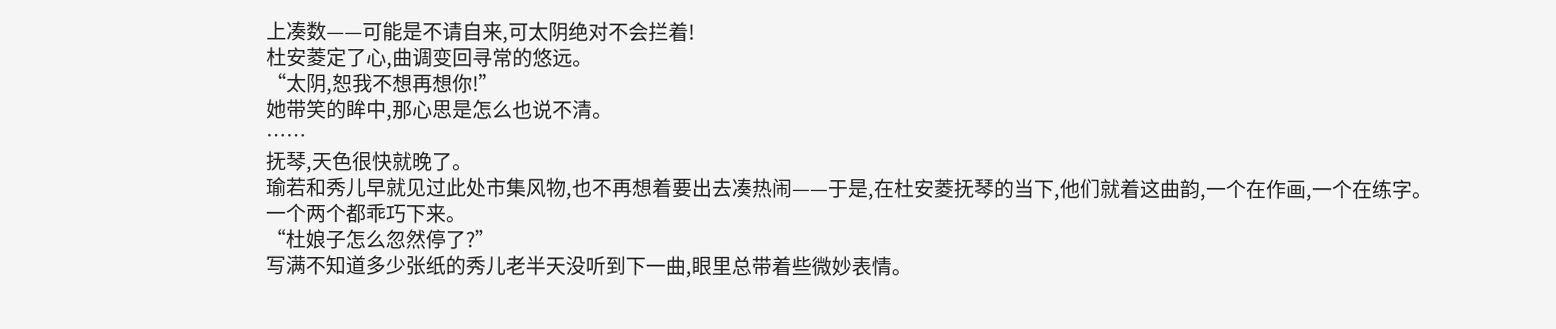上凑数——可能是不请自来,可太阴绝对不会拦着!
杜安菱定了心,曲调变回寻常的悠远。
“太阴,恕我不想再想你!”
她带笑的眸中,那心思是怎么也说不清。
……
抚琴,天色很快就晚了。
瑜若和秀儿早就见过此处市集风物,也不再想着要出去凑热闹——于是,在杜安菱抚琴的当下,他们就着这曲韵,一个在作画,一个在练字。
一个两个都乖巧下来。
“杜娘子怎么忽然停了?”
写满不知道多少张纸的秀儿老半天没听到下一曲,眼里总带着些微妙表情。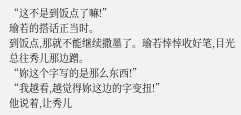“这不是到饭点了嘛!”
瑜若的搭话正当时。
到饭点,那就不能继续撒墨了。瑜若悻悻收好笔,目光总往秀儿那边蹭。
“妳这个字写的是那么东西!”
“我越看,越觉得妳这边的字变扭!”
他说着,让秀儿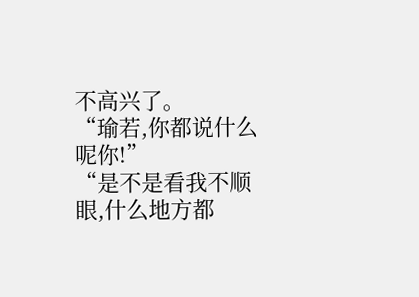不高兴了。
“瑜若,你都说什么呢你!”
“是不是看我不顺眼,什么地方都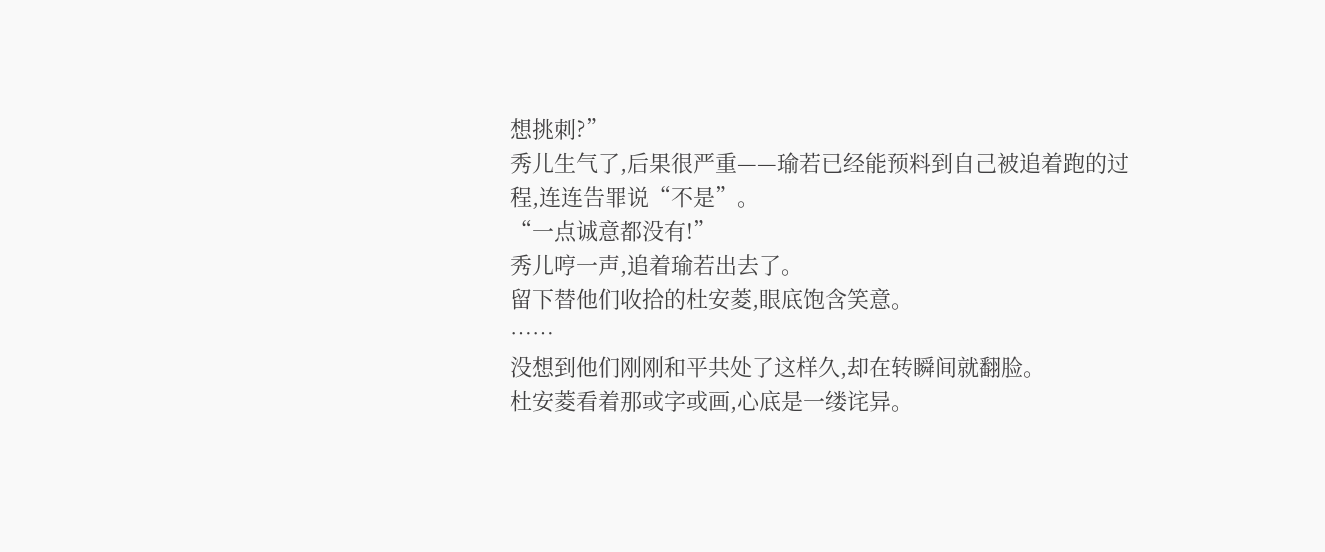想挑刺?”
秀儿生气了,后果很严重——瑜若已经能预料到自己被追着跑的过程,连连告罪说“不是”。
“一点诚意都没有!”
秀儿哼一声,追着瑜若出去了。
留下替他们收拾的杜安菱,眼底饱含笑意。
……
没想到他们刚刚和平共处了这样久,却在转瞬间就翻脸。
杜安菱看着那或字或画,心底是一缕诧异。